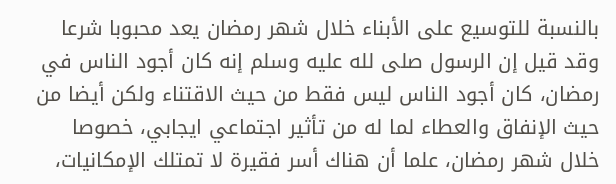بالنسبة للتوسيع على الأبناء خلال شهر رمضان يعد محبوبا شرعا وقد قيل إن الرسول صلى لله عليه وسلم إنه كان أجود الناس في رمضان، كان أجود الناس ليس فقط من حيث الاقتناء ولكن أيضا من حيث الإنفاق والعطاء لما له من تأثير اجتماعي ايجابي، خصوصا خلال شهر رمضان، علما أن هناك أسر فقيرة لا تمتلك الإمكانيات،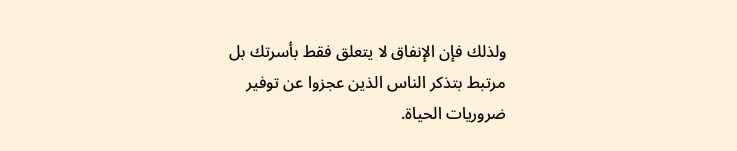ولذلك فإن الإنفاق لا يتعلق فقط بأسرتك بل مرتبط بتذكر الناس الذين عجزوا عن توفير ضروريات الحياة.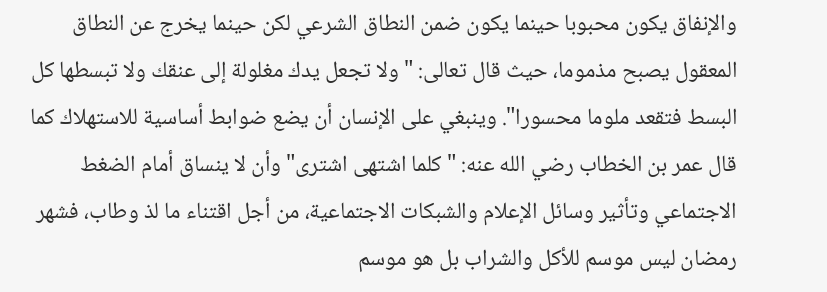والإنفاق يكون محبوبا حينما يكون ضمن النطاق الشرعي لكن حينما يخرج عن النطاق المعقول يصبح مذموما، حيث قال تعالى: "ولا تجعل يدك مغلولة إلى عنقك ولا تبسطها كل البسط فتقعد ملوما محسورا". وينبغي على الإنسان أن يضع ضوابط أساسية للاستهلاك كما قال عمر بن الخطاب رضي الله عنه: "كلما اشتهى اشترى" وأن لا ينساق أمام الضغط الاجتماعي وتأثير وسائل الإعلام والشبكات الاجتماعية، من أجل اقتناء ما لذ وطاب، فشهر رمضان ليس موسم للأكل والشراب بل هو موسم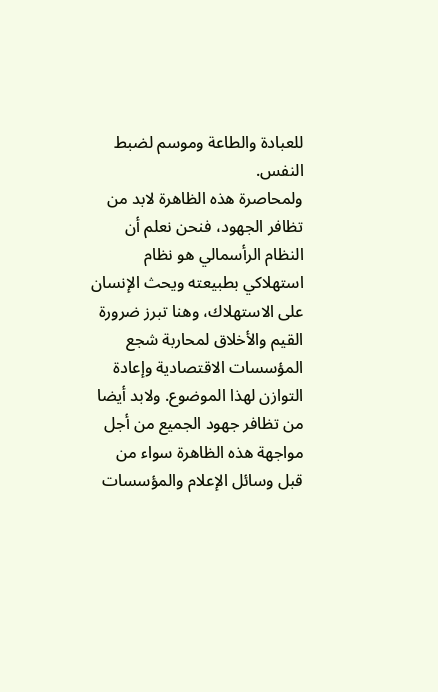للعبادة والطاعة وموسم لضبط النفس.
ولمحاصرة هذه الظاهرة لابد من تظافر الجهود، فنحن نعلم أن النظام الرأسمالي هو نظام استهلاكي بطبيعته ويحث الإنسان على الاستهلاك، وهنا تبرز ضرورة القيم والأخلاق لمحاربة شجع المؤسسات الاقتصادية وإعادة التوازن لهذا الموضوع. ولابد أيضا من تظافر جهود الجميع من أجل مواجهة هذه الظاهرة سواء من قبل وسائل الإعلام والمؤسسات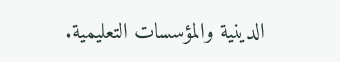الدينية والمؤسسات التعليمية.